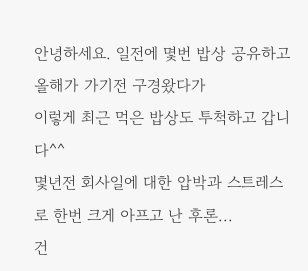안녕하세요. 일전에 몇번 밥상 공유하고 올해가 가기전 구경왔다가
이렇게 최근 먹은 밥상도 투척하고 갑니다^^
몇년전 회사일에 대한 압박과 스트레스로 한번 크게 아프고 난 후론...
건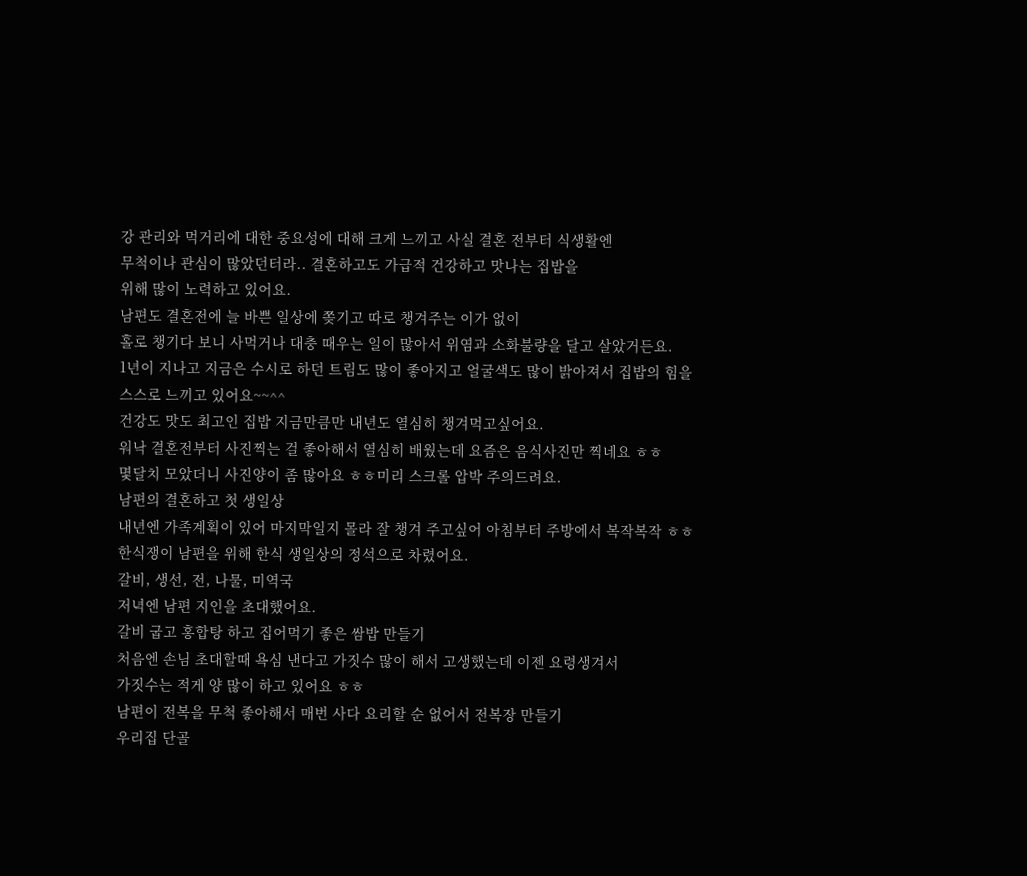강 관리와 먹거리에 대한 중요성에 대해 크게 느끼고 사실 결혼 전부터 식생활엔
무척이나 관심이 많았던터라.. 결혼하고도 가급적 건강하고 맛나는 집밥을
위해 많이 노력하고 있어요.
남편도 결혼전에 늘 바쁜 일상에 쫒기고 따로 챙겨주는 이가 없이
홀로 챙기다 보니 사먹거나 대충 때우는 일이 많아서 위염과 소화불량을 달고 살았거든요.
1년이 지나고 지금은 수시로 하던 트림도 많이 좋아지고 얼굴색도 많이 밝아져서 집밥의 힘을
스스로 느끼고 있어요~~^^
건강도 맛도 최고인 집밥 지금만큼만 내년도 열심히 챙겨먹고싶어요.
워낙 결혼전부터 사진찍는 걸 좋아해서 열심히 배웠는데 요즘은 음식사진만 찍네요 ㅎㅎ
몇달치 모았더니 사진양이 좀 많아요 ㅎㅎ미리 스크롤 압박 주의드려요.
남편의 결혼하고 첫 생일상
내년엔 가족계획이 있어 마지막일지 몰라 잘 챙겨 주고싶어 아침부터 주방에서 복작복작 ㅎㅎ
한식쟁이 남편을 위해 한식 생일상의 정석으로 차렸어요.
갈비, 생선, 전, 나물, 미역국
저녁엔 남편 지인을 초대했어요.
갈비 굽고 홍합탕 하고 집어먹기 좋은 쌈밥 만들기
처음엔 손님 초대할때 욕심 낸다고 가짓수 많이 해서 고생했는데 이젠 요령생겨서
가짓수는 적게 양 많이 하고 있어요 ㅎㅎ
남편이 전복을 무척 좋아해서 매번 사다 요리할 순 없어서 전복장 만들기
우리집 단골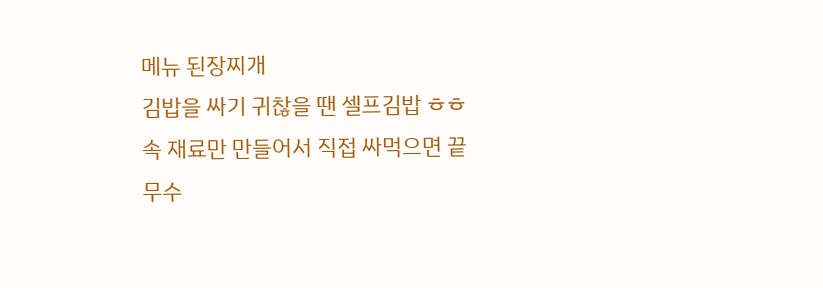메뉴 된장찌개
김밥을 싸기 귀찮을 땐 셀프김밥 ㅎㅎ
속 재료만 만들어서 직접 싸먹으면 끝
무수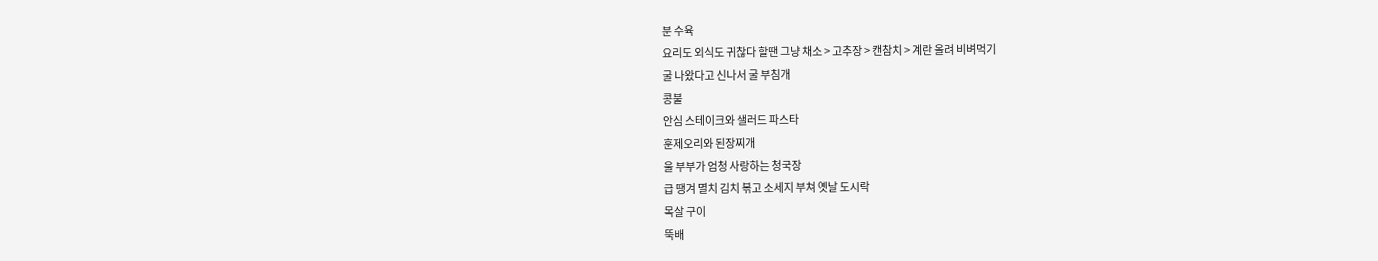분 수육
요리도 외식도 귀찮다 할땐 그냥 채소 > 고추장 > 캔참치 > 계란 올려 비벼먹기
굴 나왔다고 신나서 굴 부침개
콩불
안심 스테이크와 샐러드 파스타
훈제오리와 된장찌개
울 부부가 엄청 사랑하는 청국장
급 땡겨 멸치 김치 볶고 소세지 부쳐 옛날 도시락
목살 구이
뚝배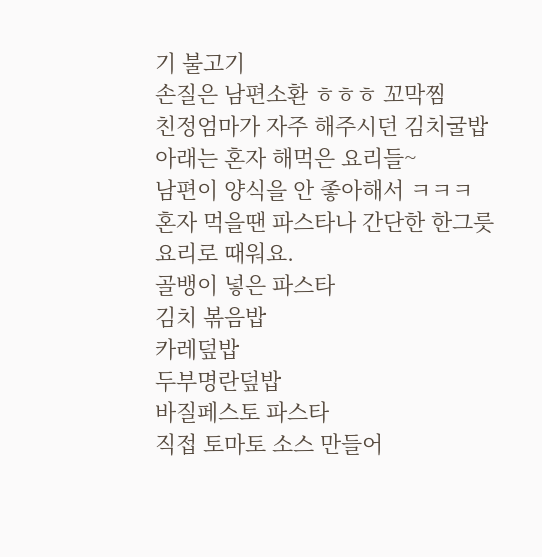기 불고기
손질은 남편소환 ㅎㅎㅎ 꼬막찜
친정엄마가 자주 해주시던 김치굴밥
아래는 혼자 해먹은 요리들~
남편이 양식을 안 좋아해서 ㅋㅋㅋ
혼자 먹을땐 파스타나 간단한 한그릇 요리로 때워요.
골뱅이 넣은 파스타
김치 볶음밥
카레덮밥
두부명란덮밥
바질페스토 파스타
직접 토마토 소스 만들어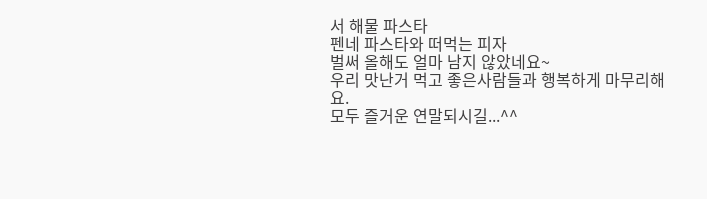서 해물 파스타
펜네 파스타와 떠먹는 피자
벌써 올해도 얼마 남지 않았네요~
우리 맛난거 먹고 좋은사람들과 행복하게 마무리해요.
모두 즐거운 연말되시길...^^